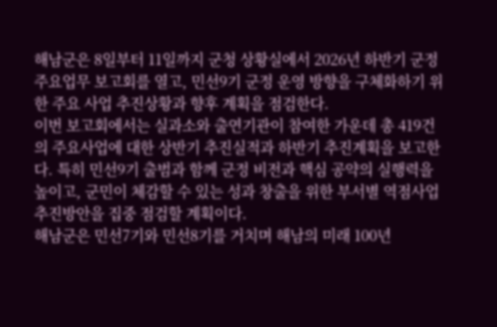해남군은 8일부터 11일까지 군청 상황실에서 2026년 하반기 군정 주요업무 보고회를 열고, 민선9기 군정 운영 방향을 구체화하기 위한 주요 사업 추진상황과 향후 계획을 점검한다.
이번 보고회에서는 실과소와 출연기관이 참여한 가운데 총 419건의 주요사업에 대한 상반기 추진실적과 하반기 추진계획을 보고한다. 특히 민선9기 출범과 함께 군정 비전과 핵심 공약의 실행력을 높이고, 군민이 체감할 수 있는 성과 창출을 위한 부서별 역점사업 추진방안을 집중 점검할 계획이다.
해남군은 민선7기와 민선8기를 거치며 해남의 미래 100년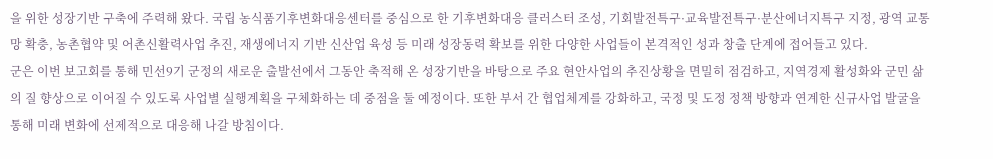을 위한 성장기반 구축에 주력해 왔다. 국립 농식품기후변화대응센터를 중심으로 한 기후변화대응 클러스터 조성, 기회발전특구·교육발전특구·분산에너지특구 지정, 광역 교통망 확충, 농촌협약 및 어촌신활력사업 추진, 재생에너지 기반 신산업 육성 등 미래 성장동력 확보를 위한 다양한 사업들이 본격적인 성과 창출 단계에 접어들고 있다.
군은 이번 보고회를 통해 민선9기 군정의 새로운 출발선에서 그동안 축적해 온 성장기반을 바탕으로 주요 현안사업의 추진상황을 면밀히 점검하고, 지역경제 활성화와 군민 삶의 질 향상으로 이어질 수 있도록 사업별 실행계획을 구체화하는 데 중점을 둘 예정이다. 또한 부서 간 협업체계를 강화하고, 국정 및 도정 정책 방향과 연계한 신규사업 발굴을 통해 미래 변화에 선제적으로 대응해 나갈 방침이다.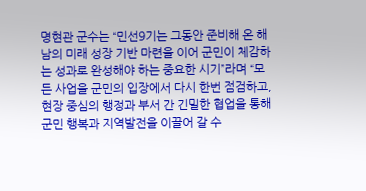명현관 군수는 “민선9기는 그동안 준비해 온 해남의 미래 성장 기반 마련을 이어 군민이 체감하는 성과로 완성해야 하는 중요한 시기”라며 “모든 사업을 군민의 입장에서 다시 한번 점검하고, 현장 중심의 행정과 부서 간 긴밀한 협업을 통해 군민 행복과 지역발전을 이끌어 갈 수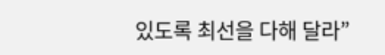있도록 최선을 다해 달라”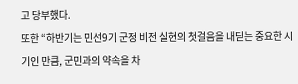고 당부했다.
또한 “하반기는 민선9기 군정 비전 실현의 첫걸음을 내딛는 중요한 시기인 만큼, 군민과의 약속을 차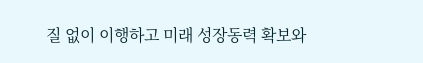질 없이 이행하고 미래 성장동력 확보와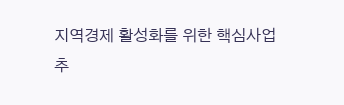지역경제 활성화를 위한 핵심사업 추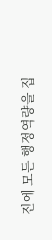진에 모든 행정역량을 집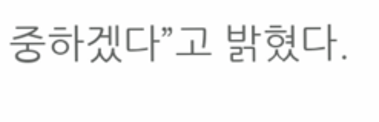중하겠다”고 밝혔다.